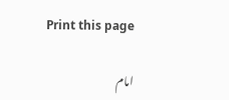Print this page

امام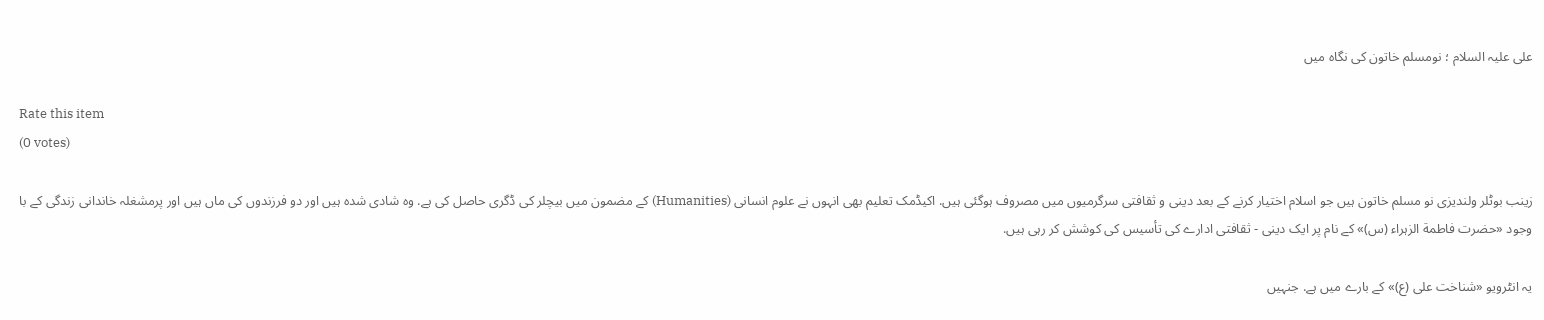علی علیہ السلام ؛ نومسلم خاتون کی نگاہ میں

Rate this item
(0 votes)

زینب بوٹلر ولندیزی نو مسلم خاتون ہیں جو اسلام اختیار کرنے کے بعد دینی و ثقافتی سرگرمیوں میں مصروف ہوگئی ہیں. اکیڈمک تعلیم بھی انہوں نے علوم انسانی (Humanities) کے مضمون میں بیچلر کی ڈگری حاصل کی ہے. وہ شادی شدہ ہیں اور دو فرزندوں کی ماں ہیں اور پرمشغلہ خاندانی زندگی کے با وجود «حضرت فاطمة الزہراء (س)» کے نام پر ایک دینی - ثقافتی ادارے کی تأسیس کی کوشش کر رہی ہیں.

یہ انٹرویو «شناخت علی (ع)» کے بارے میں ہے. جنہیں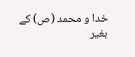خدا و محمد (ص) کے بغیر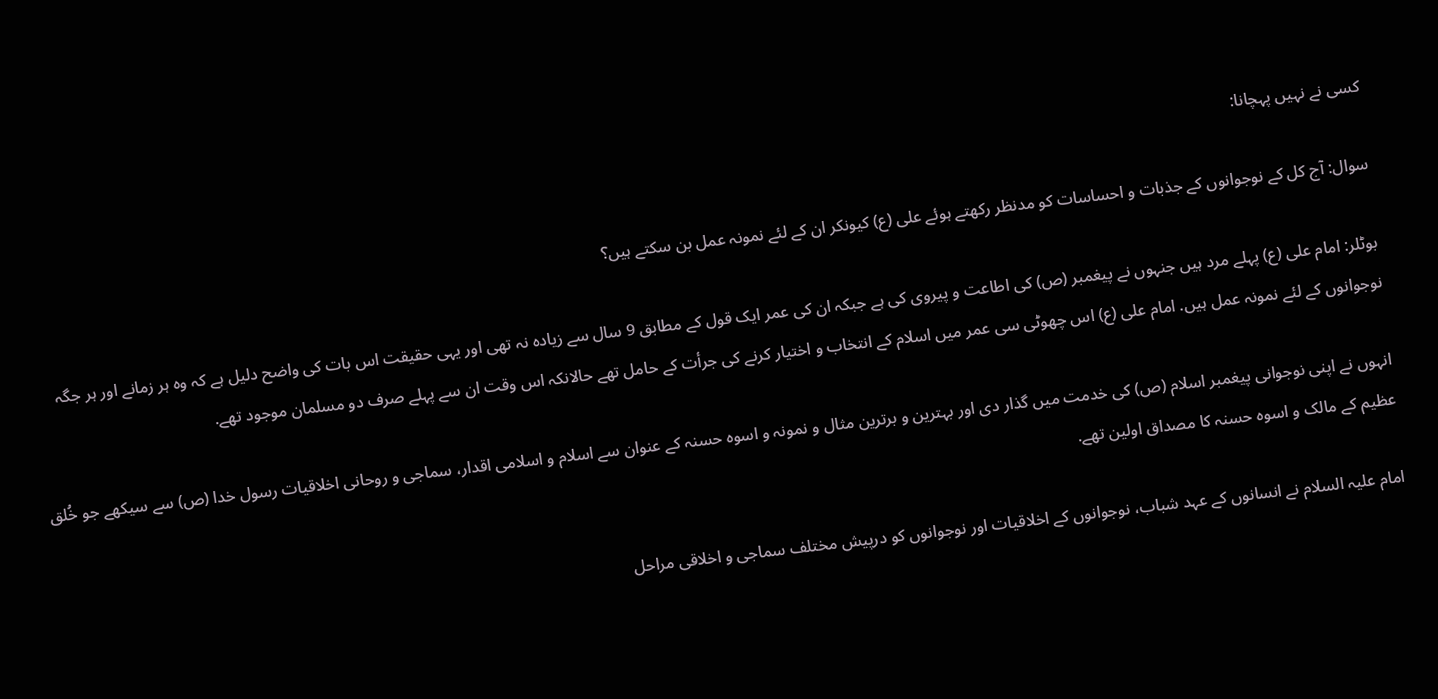کسی نے نہیں پہچانا:

سوال: آج کل کے نوجوانوں کے جذبات و احساسات کو مدنظر رکھتے ہوئے علی (ع) کیونکر ان کے لئے نمونہ عمل بن سکتے ہیں؟

بوٹلر: امام علی (ع) پہلے مرد ہیں جنہوں نے پیغمبر (ص) کی اطاعت و پیروی کی ہے جبکہ ان کی عمر ایک قول کے مطابق 9 سال سے زیادہ نہ تھی اور یہی حقیقت اس بات کی واضح دلیل ہے کہ وہ ہر زمانے اور ہر جگہ نوجوانوں کے لئے نمونہ عمل ہیں. امام علی (ع) اس چھوٹی سی عمر میں اسلام کے انتخاب و اختیار کرنے کی جرأت کے حامل تھے حالانکہ اس وقت ان سے پہلے صرف دو مسلمان موجود تھے.

انہوں نے اپنی نوجوانی پیغمبر اسلام (ص) کی خدمت میں گذار دی اور بہترین و برترین مثال و نمونہ و اسوہ حسنہ کے عنوان سے اسلام و اسلامی اقدار، سماجی و روحانی اخلاقیات رسول خدا (ص) سے سیکھے جو خُلق عظیم کے مالک و اسوہ حسنہ کا مصداق اولین تھے.

امام علیہ السلام نے انسانوں کے عہد شباب، نوجوانوں کے اخلاقیات اور نوجوانوں کو درپیش مختلف سماجی و اخلاقی مراحل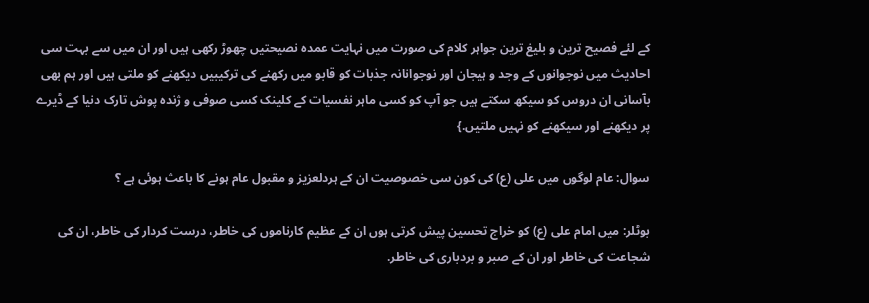کے لئے فصیح ترین و بلیغ ترین جواہر کلام کی صورت میں نہایت عمدہ نصیحتیں چھوڑ رکھی ہیں اور ان میں سے بہت سی احادیث میں نوجوانوں کے وجد و ہیجان اور نوجوانانہ جذبات کو قابو میں رکھنے کی ترکیبیں دیکھنے کو ملتی ہیں اور ہم بھی بآسانی ان دروس کو سیکھ سکتے ہیں جو آپ کو کسی ماہر نفسیات کے کلینک کسی صوفی و ژندہ پوش تارک دنیا کے ڈیرے پر دیکھنے اور سیکھنے کو نہیں ملتیں.}

سوال: عام لوگوں میں علی (ع) کی کون سی خصوصیت ان کے ہردلعزیز و مقبول عام ہونے کا باعث ہوئی ہے ؟

بوٹلر: میں امام علی (ع) کو خراج تحسین پیش کرتی ہوں ان کے عظیم کارناموں کی خاطر، درست کردار کی خاطر، ان کی شجاعت کی خاطر اور ان کے صبر و بردباری کی خاطر.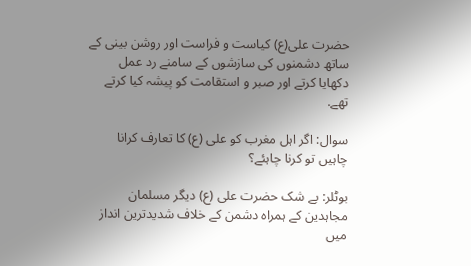حضرت علی(ع) کیاست و فراست اور روشن بینی کے ساتھ دشمنوں کی سازشوں کے سامنے رد عمل دکھایا کرتے اور صبر و استقامت کو پیشہ کیا کرتے تھے.

سوال: اگر اہل مغرب کو علی (ع) کا تعارف کرانا چاہیں تو کرنا چاہئے؟

بوٹلر: بے شک حضرت علی (ع) دیگر مسلمان مجاہدین کے ہمراہ دشمن کے خلاف شدیدترین انداز میں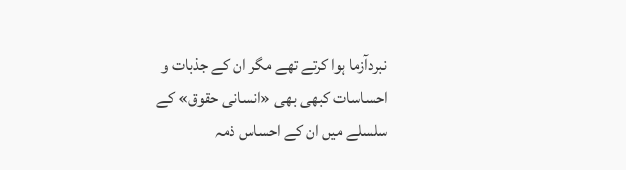نبردآزما ہوا کرتے تھے مگر ان کے جذبات و احساسات کبھی بھی «انسانی حقوق» کے سلسلے میں ان کے احساس ذمہ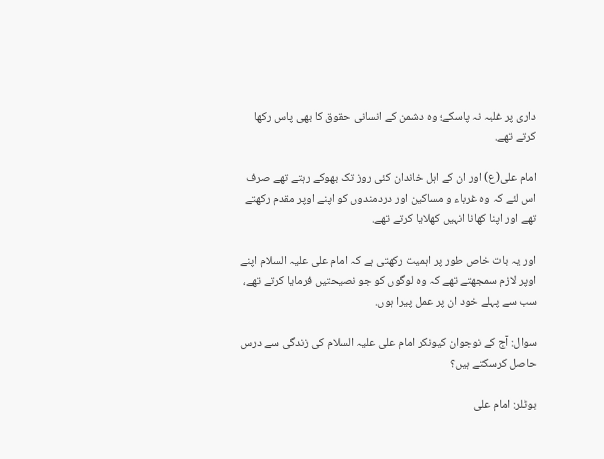داری پر غلبہ نہ پاسکے؛ وہ دشمن کے انسانی حقوق کا بھی پاس رکھا کرتے تھے.

امام علی(ع) اور ان کے اہل خاندان کئی روز تک بھوکے رہتے تھے صرف اس لئے کہ وہ غرباء و مساکین اور دردمندوں کو اپنے اوپر مقدم رکھتے تھے اور اپنا کھانا انہیں کھلایا کرتے تھے.

اور یہ بات خاص طور پر اہمیت رکھتی ہے کہ امام علی علیہ السلام اپنے اوپر لازم سمجھتے تھے کہ وہ لوگوں کو جو نصیحتیں فرمایا کرتے تھے، سب سے پہلے خود ان پر عمل پیرا ہوں.

سوال: آج کے نوجوان کیونکر امام علی علیہ السلام کی زندگی سے درس حاصل کرسکتے ہیں؟

بوٹلر: امام علی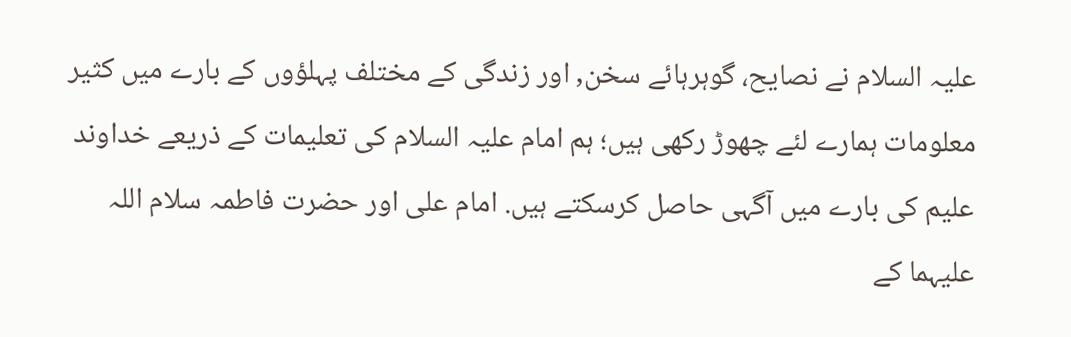علیہ السلام نے نصایح، گوہرہائے سخن, اور زندگی کے مختلف پہلؤوں کے بارے میں کثیر معلومات ہمارے لئے چھوڑ رکھی ہیں؛ ہم امام علیہ السلام کی تعلیمات کے ذریعے خداوند علیم کی بارے میں آگہی حاصل کرسکتے ہیں. امام علی اور حضرت فاطمہ سلام اللہ علیہما کے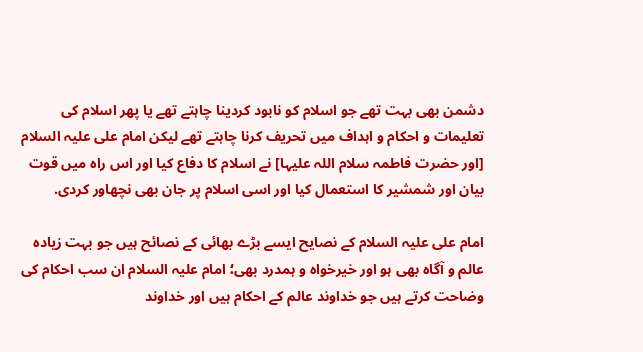دشمن بھی بہت تھے جو اسلام کو نابود کردینا چاہتے تھے یا پھر اسلام کی تعلیمات و احکام و اہداف میں تحریف کرنا چاہتے تھے لیکن امام علی علیہ السلام [اور حضرت فاطمہ سلام اللہ علیہا] نے اسلام کا دفاع کیا اور اس راہ میں قوت بیان اور شمشیر کا استعمال کیا اور اسی اسلام پر جان بھی نچھاور کردی.

امام علی علیہ السلام کے نصایح ایسے بڑے بھائی کے نصائح ہیں جو بہت زیادہ عالم و آگاہ بھی ہو اور خیرخواہ و ہمدرد بھی؛ امام علیہ السلام ان سب احکام کی وضاحت کرتے ہیں جو خداوند عالم کے احکام ہیں اور خداوند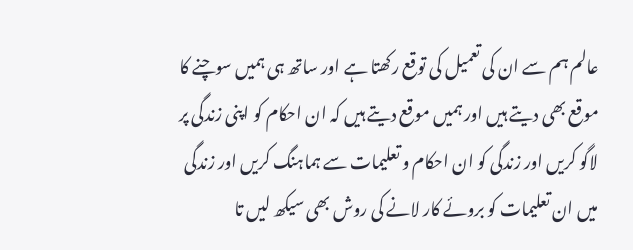عالم ہم سے ان کی تعمیل کی توقع رکھتا ہے اور ساتھ ہی ہمیں سوچنے کا موقع بھی دیتے ہیں اور ہمیں موقع دیتے ہیں کہ ان احکام کو اپنی زندگی پر لاگو کریں اور زندگی کو ان احکام و تعلیمات سے ہماہنگ کریں اور زندگی میں ان تعلیمات کو بروئے کار لانے کی روش بھی سیکھ لیں تا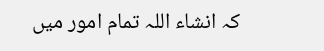کہ انشاء اللہ تمام امور میں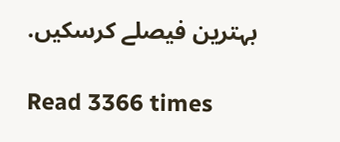بہترین فیصلے کرسکیں.

Read 3366 times